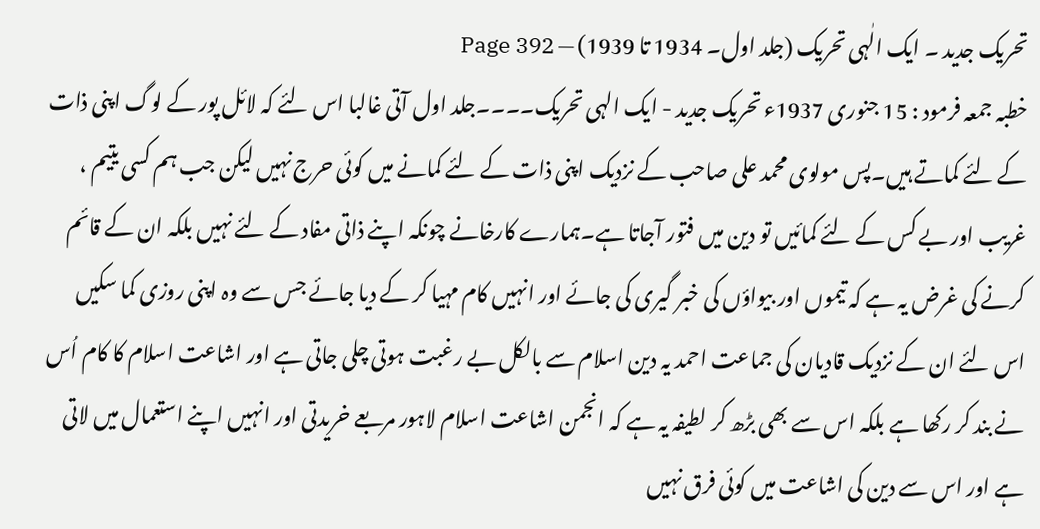تحریک جدید ۔ ایک الٰہی تحریک (جلد اول۔ 1934 تا 1939) — Page 392
خطبہ جمعہ فرمود : 15 جنوری 1937ء تحریک جدید - ایک الہی تحریک۔۔۔۔جلد اول آتی غالبا اس لئے کہ لائل پور کے لوگ اپنی ذات کے لئے کماتے ہیں۔پس مولوی محمد علی صاحب کے نزدیک اپنی ذات کے لئے کمانے میں کوئی حرج نہیں لیکن جب ہم کسی یتیم ، غریب اور بے کس کے لئے کمائیں تو دین میں فتور آجاتا ہے۔ہمارے کارخانے چونکہ اپنے ذاتی مفاد کے لئے نہیں بلکہ ان کے قائم کرنے کی غرض یہ ہے کہ تیموں اور بیواؤں کی خبر گیری کی جائے اور انہیں کام مہیا کر کے دیا جائے جس سے وہ اپنی روزی کما سکیں اس لئے ان کے نزدیک قادیان کی جماعت احمد یہ دین اسلام سے بالکل بے رغبت ہوتی چلی جاتی ہے اور اشاعت اسلام کا کام اُس نے بند کر رکھا ہے بلکہ اس سے بھی بڑھ کر لطیفہ یہ ہے کہ انجمن اشاعت اسلام لاہور مربعے خریدتی اور انہیں اپنے استعمال میں لاتی ہے اور اس سے دین کی اشاعت میں کوئی فرق نہیں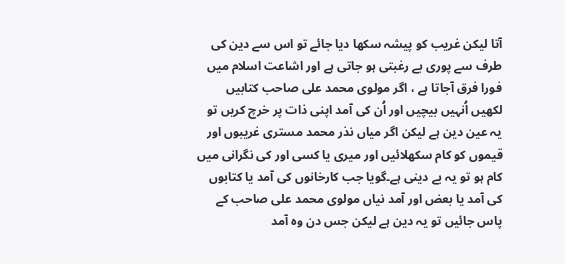آتا لیکن غریب کو پیشہ سکھا دیا جائے تو اس سے دین کی طرف سے پوری بے رغبتی ہو جاتی ہے اور اشاعت اسلام میں فورا فرق آجاتا ہے ، اگر مولوی محمد علی صاحب کتابیں لکھیں اُنہیں بیچیں اور اُن کی آمد اپنی ذات پر خرچ کریں تو یہ عین دین ہے لیکن اگر میاں نذر محمد مستری غریبوں اور قیموں کو کام سکھلائیں اور میری یا کسی اور کی نگرانی میں کام ہو تو یہ بے دینی ہے۔گویا جب کارخانوں کی آمد یا کتابوں کی آمد یا بعض اور آمد نیاں مولوی محمد علی صاحب کے پاس جائیں تو یہ دین ہے لیکن جس دن وہ آمد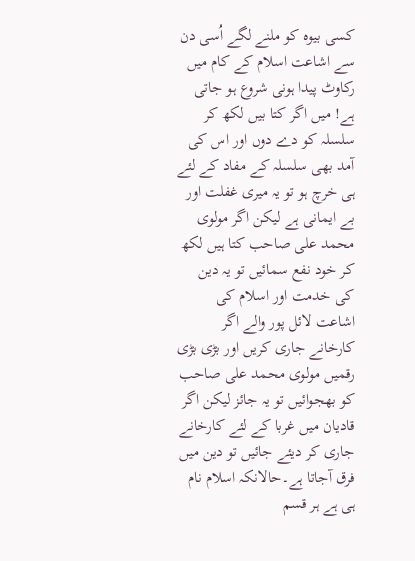کسی بیوہ کو ملنے لگے اُسی دن سے اشاعت اسلام کے کام میں رکاوٹ پیدا ہونی شروع ہو جاتی ہے! میں اگر کتا بیں لکھ کر سلسلہ کو دے دوں اور اس کی آمد بھی سلسلہ کے مفاد کے لئے ہی خرچ ہو تو یہ میری غفلت اور بے ایمانی ہے لیکن اگر مولوی محمد علی صاحب کتا ہیں لکھ کر خود نفع سمائیں تو یہ دین کی خدمت اور اسلام کی اشاعت لائل پور والے اگر کارخانے جاری کریں اور بڑی بڑی رقمیں مولوی محمد علی صاحب کو بھجوائیں تو یہ جائز لیکن اگر قادیان میں غربا کے لئے کارخانے جاری کر دیئے جائیں تو دین میں فرق آجاتا ہے۔حالانکہ اسلام نام ہی ہے ہر قسم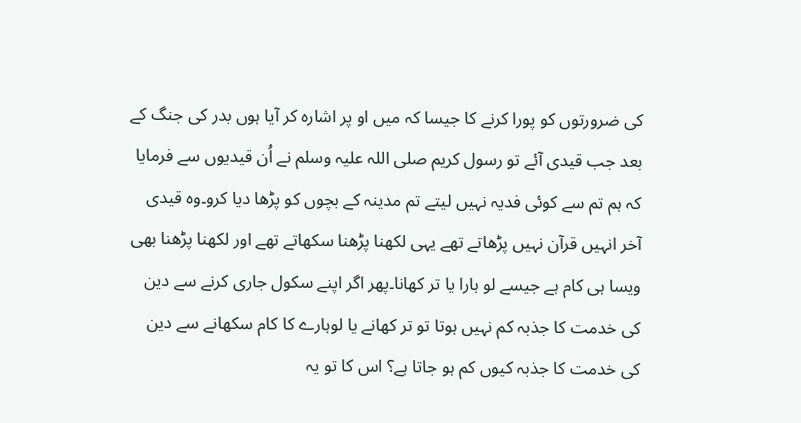کی ضرورتوں کو پورا کرنے کا جیسا کہ میں او پر اشارہ کر آیا ہوں بدر کی جنگ کے بعد جب قیدی آئے تو رسول کریم صلی اللہ علیہ وسلم نے اُن قیدیوں سے فرمایا کہ ہم تم سے کوئی فدیہ نہیں لیتے تم مدینہ کے بچوں کو پڑھا دیا کرو۔وہ قیدی آخر انہیں قرآن نہیں پڑھاتے تھے یہی لکھنا پڑھنا سکھاتے تھے اور لکھنا پڑھنا بھی ویسا ہی کام ہے جیسے لو ہارا یا تر کھانا۔پھر اگر اپنے سکول جاری کرنے سے دین کی خدمت کا جذبہ کم نہیں ہوتا تو تر کھانے یا لوہارے کا کام سکھانے سے دین کی خدمت کا جذبہ کیوں کم ہو جاتا ہے؟ اس کا تو یہ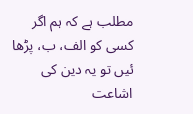مطلب ہے کہ ہم اگر کسی کو الف، ب، پڑھا ئیں تو یہ دین کی اشاعت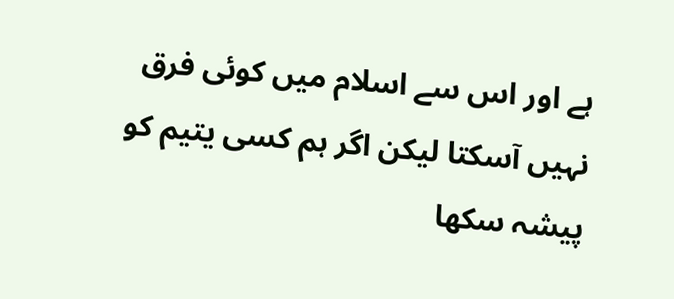ہے اور اس سے اسلام میں کوئی فرق نہیں آسکتا لیکن اگر ہم کسی یتیم کو پیشہ سکھا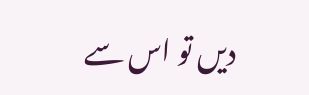دیں تو اس سے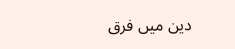دین میں فرق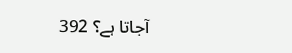آجاتا ہے؟ 392